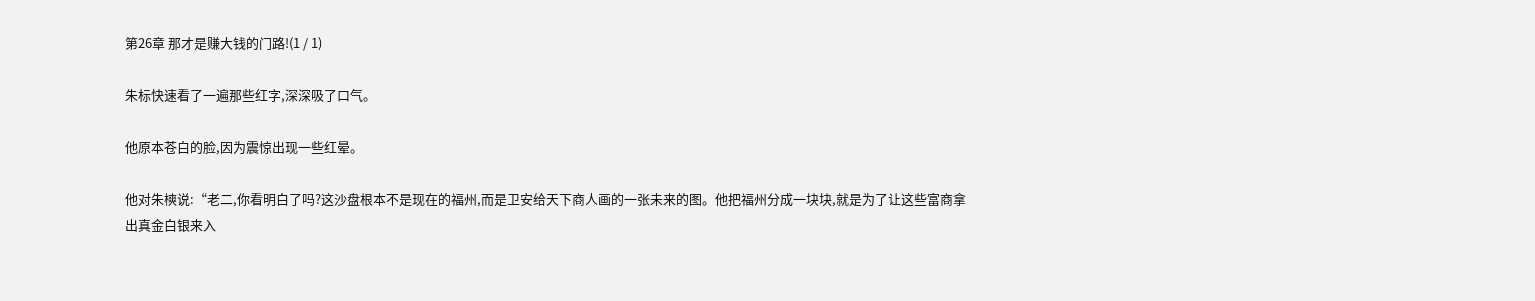第26章 那才是赚大钱的门路!(1 / 1)

朱标快速看了一遍那些红字,深深吸了口气。

他原本苍白的脸,因为震惊出现一些红晕。

他对朱樉说:“老二,你看明白了吗?这沙盘根本不是现在的福州,而是卫安给天下商人画的一张未来的图。他把福州分成一块块,就是为了让这些富商拿出真金白银来入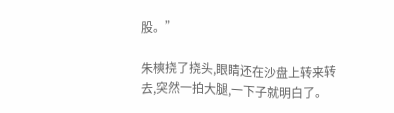股。”

朱樉挠了挠头,眼睛还在沙盘上转来转去,突然一拍大腿,一下子就明白了。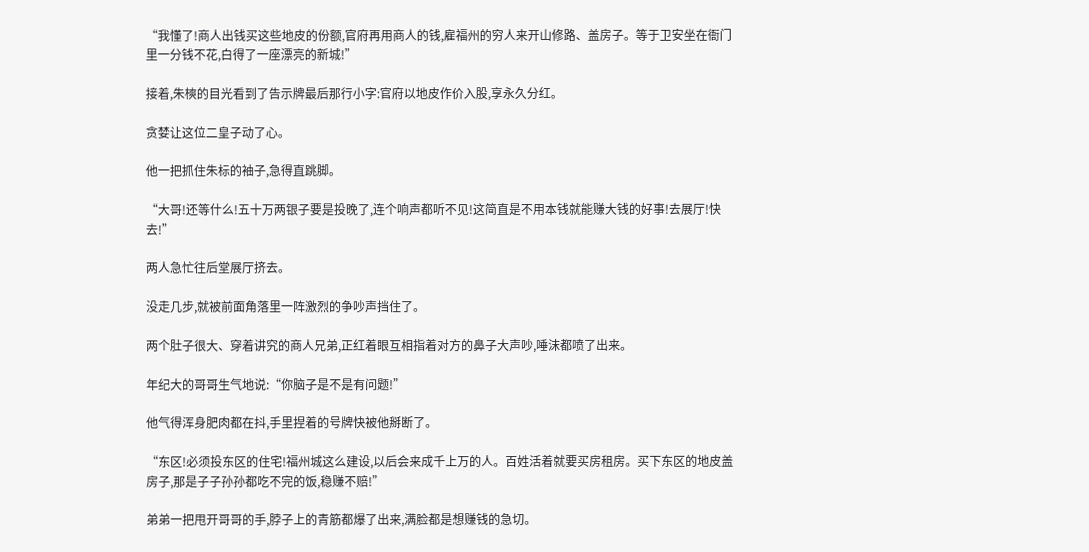“我懂了!商人出钱买这些地皮的份额,官府再用商人的钱,雇福州的穷人来开山修路、盖房子。等于卫安坐在衙门里一分钱不花,白得了一座漂亮的新城!”

接着,朱樉的目光看到了告示牌最后那行小字:官府以地皮作价入股,享永久分红。

贪婪让这位二皇子动了心。

他一把抓住朱标的袖子,急得直跳脚。

“大哥!还等什么!五十万两银子要是投晚了,连个响声都听不见!这简直是不用本钱就能赚大钱的好事!去展厅!快去!”

两人急忙往后堂展厅挤去。

没走几步,就被前面角落里一阵激烈的争吵声挡住了。

两个肚子很大、穿着讲究的商人兄弟,正红着眼互相指着对方的鼻子大声吵,唾沫都喷了出来。

年纪大的哥哥生气地说:“你脑子是不是有问题!”

他气得浑身肥肉都在抖,手里捏着的号牌快被他掰断了。

“东区!必须投东区的住宅!福州城这么建设,以后会来成千上万的人。百姓活着就要买房租房。买下东区的地皮盖房子,那是子子孙孙都吃不完的饭,稳赚不赔!”

弟弟一把甩开哥哥的手,脖子上的青筋都爆了出来,满脸都是想赚钱的急切。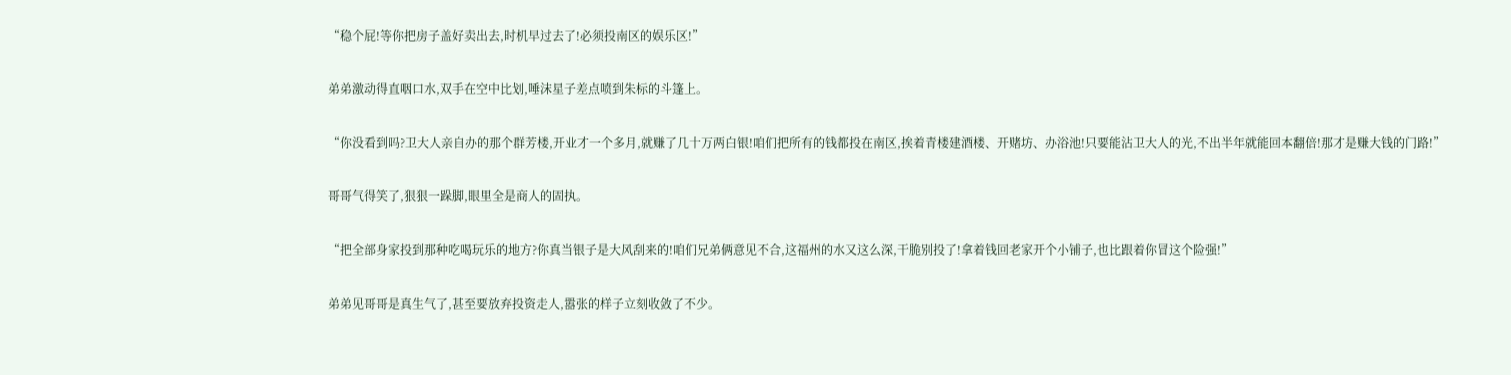“稳个屁!等你把房子盖好卖出去,时机早过去了!必须投南区的娱乐区!”

弟弟激动得直咽口水,双手在空中比划,唾沫星子差点喷到朱标的斗篷上。

“你没看到吗?卫大人亲自办的那个群芳楼,开业才一个多月,就赚了几十万两白银!咱们把所有的钱都投在南区,挨着青楼建酒楼、开赌坊、办浴池!只要能沾卫大人的光,不出半年就能回本翻倍!那才是赚大钱的门路!”

哥哥气得笑了,狠狠一跺脚,眼里全是商人的固执。

“把全部身家投到那种吃喝玩乐的地方?你真当银子是大风刮来的!咱们兄弟俩意见不合,这福州的水又这么深,干脆别投了!拿着钱回老家开个小铺子,也比跟着你冒这个险强!”

弟弟见哥哥是真生气了,甚至要放弃投资走人,嚣张的样子立刻收敛了不少。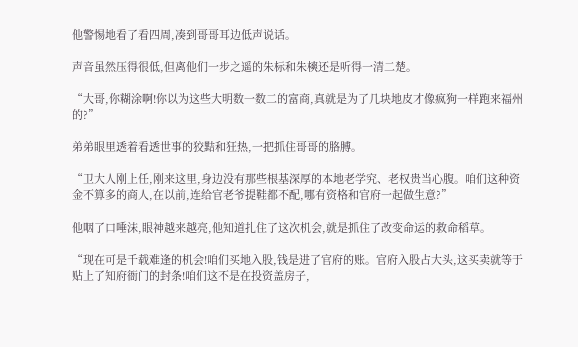他警惕地看了看四周,凑到哥哥耳边低声说话。

声音虽然压得很低,但离他们一步之遥的朱标和朱樉还是听得一清二楚。

“大哥,你糊涂啊!你以为这些大明数一数二的富商,真就是为了几块地皮才像疯狗一样跑来福州的?”

弟弟眼里透着看透世事的狡黠和狂热,一把抓住哥哥的胳膊。

“卫大人刚上任,刚来这里,身边没有那些根基深厚的本地老学究、老权贵当心腹。咱们这种资金不算多的商人,在以前,连给官老爷提鞋都不配,哪有资格和官府一起做生意?”

他咽了口唾沫,眼神越来越亮,他知道扎住了这次机会,就是抓住了改变命运的救命稻草。

“现在可是千载难逢的机会!咱们买地入股,钱是进了官府的账。官府入股占大头,这买卖就等于贴上了知府衙门的封条!咱们这不是在投资盖房子,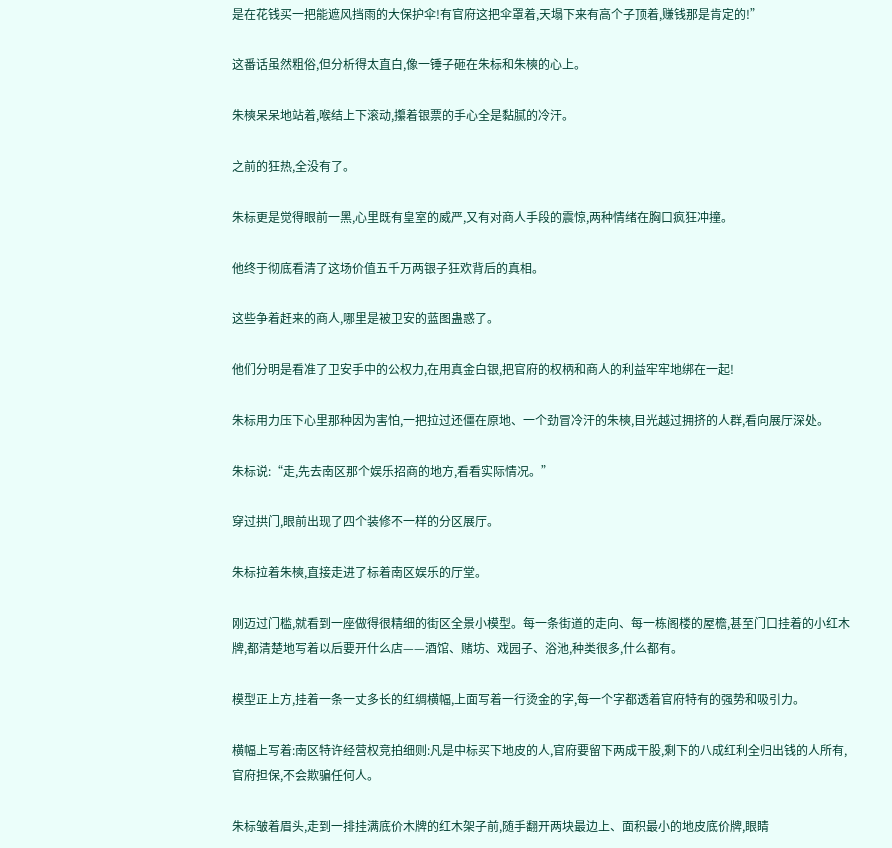是在花钱买一把能遮风挡雨的大保护伞!有官府这把伞罩着,天塌下来有高个子顶着,赚钱那是肯定的!”

这番话虽然粗俗,但分析得太直白,像一锤子砸在朱标和朱樉的心上。

朱樉呆呆地站着,喉结上下滚动,攥着银票的手心全是黏腻的冷汗。

之前的狂热,全没有了。

朱标更是觉得眼前一黑,心里既有皇室的威严,又有对商人手段的震惊,两种情绪在胸口疯狂冲撞。

他终于彻底看清了这场价值五千万两银子狂欢背后的真相。

这些争着赶来的商人,哪里是被卫安的蓝图蛊惑了。

他们分明是看准了卫安手中的公权力,在用真金白银,把官府的权柄和商人的利益牢牢地绑在一起!

朱标用力压下心里那种因为害怕,一把拉过还僵在原地、一个劲冒冷汗的朱樉,目光越过拥挤的人群,看向展厅深处。

朱标说:“走,先去南区那个娱乐招商的地方,看看实际情况。”

穿过拱门,眼前出现了四个装修不一样的分区展厅。

朱标拉着朱樉,直接走进了标着南区娱乐的厅堂。

刚迈过门槛,就看到一座做得很精细的街区全景小模型。每一条街道的走向、每一栋阁楼的屋檐,甚至门口挂着的小红木牌,都清楚地写着以后要开什么店——酒馆、赌坊、戏园子、浴池,种类很多,什么都有。

模型正上方,挂着一条一丈多长的红绸横幅,上面写着一行烫金的字,每一个字都透着官府特有的强势和吸引力。

横幅上写着:南区特许经营权竞拍细则:凡是中标买下地皮的人,官府要留下两成干股,剩下的八成红利全归出钱的人所有,官府担保,不会欺骗任何人。

朱标皱着眉头,走到一排挂满底价木牌的红木架子前,随手翻开两块最边上、面积最小的地皮底价牌,眼睛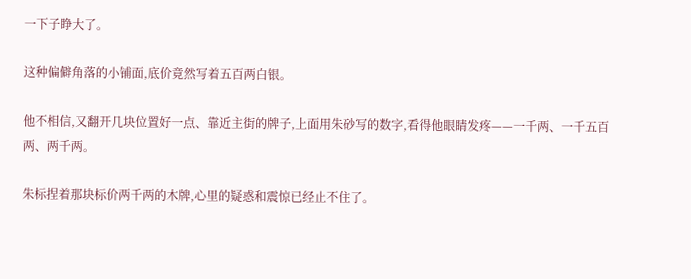一下子睁大了。

这种偏僻角落的小铺面,底价竟然写着五百两白银。

他不相信,又翻开几块位置好一点、靠近主街的牌子,上面用朱砂写的数字,看得他眼睛发疼——一千两、一千五百两、两千两。

朱标捏着那块标价两千两的木牌,心里的疑惑和震惊已经止不住了。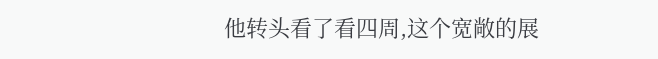他转头看了看四周,这个宽敞的展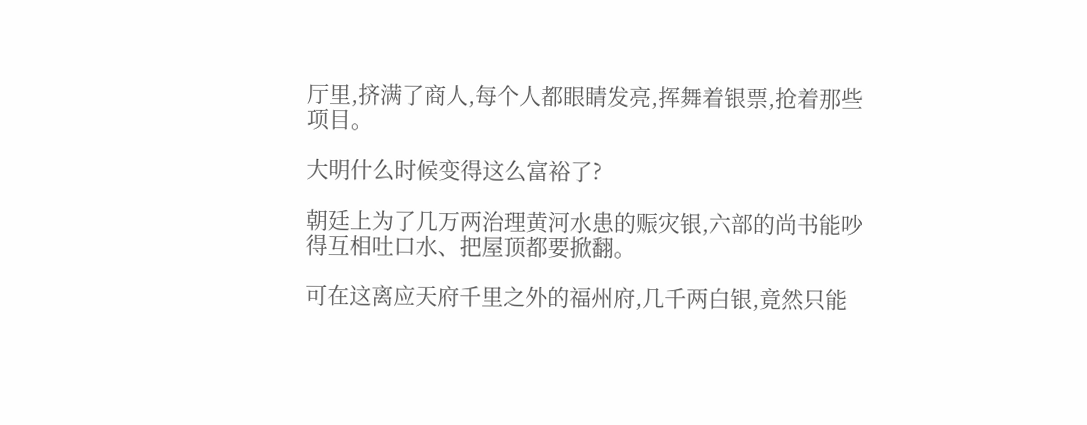厅里,挤满了商人,每个人都眼睛发亮,挥舞着银票,抢着那些项目。

大明什么时候变得这么富裕了?

朝廷上为了几万两治理黄河水患的赈灾银,六部的尚书能吵得互相吐口水、把屋顶都要掀翻。

可在这离应天府千里之外的福州府,几千两白银,竟然只能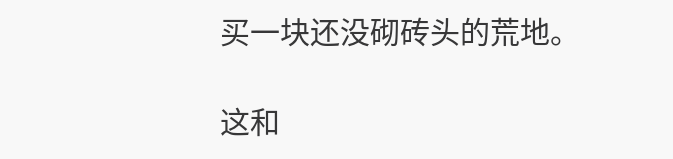买一块还没砌砖头的荒地。

这和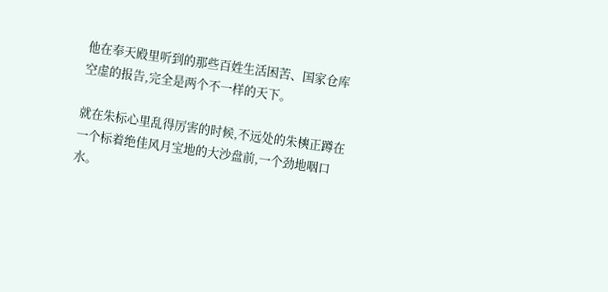他在奉天殿里听到的那些百姓生活困苦、国家仓库空虚的报告,完全是两个不一样的天下。

就在朱标心里乱得厉害的时候,不远处的朱樉正蹲在一个标着绝佳风月宝地的大沙盘前,一个劲地咽口水。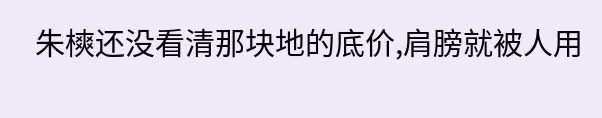朱樉还没看清那块地的底价,肩膀就被人用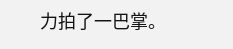力拍了一巴掌。